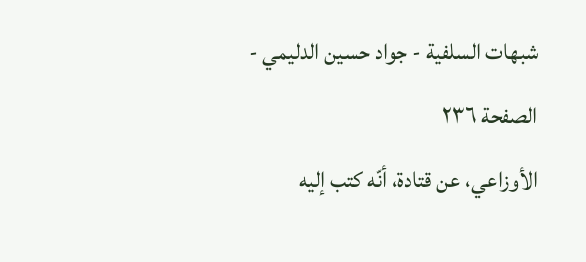شبهات السلفية - جواد حسين الدليمي - الصفحة ٢٣٦
الأوزاعي، عن قتادة، أنّه كتب إليه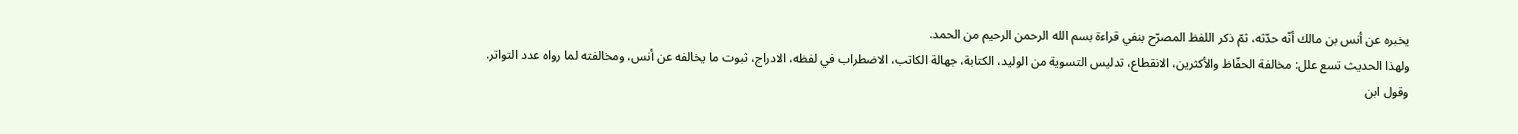يخبره عن أنس بن مالك أنّه حدّثه، ثمّ ذكر اللفظ المصرّح بنفي قراءة بسم الله الرحمن الرحيم من الحمد.
ولهذا الحديث تسع علل: مخالفة الحفّاظ والأكثرين، الانقطاع، تدليس التسوية من الوليد، الكتابة، جهالة الكاتب، الاضطراب في لفظه، الادراج، ثبوت ما يخالفه عن أنس، ومخالفته لما رواه عدد التواتر.
وقول ابن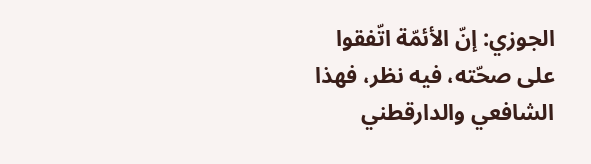الجوزي: إنّ الأئمّة اتّفقوا على صحّته، فيه نظر، فهذا الشافعي والدارقطني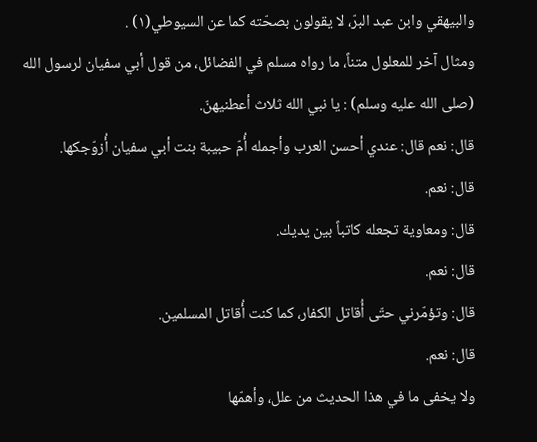والبيهقي وابن عبد البرّ، لا يقولون بصحّته كما عن السيوطي(١) .
ومثال آخر للمعلول متناً، ما رواه مسلم في الفضائل، من قول أبي سفيان لرسول الله (صلى الله عليه وسلم) : يا نبي الله ثلاث أعطنيهنّ.
قال: نعم قال: عندي أحسن العرب وأجمله أُمّ حبيبة بنت أبي سفيان أُزوّجكها.
قال: نعم.
قال: ومعاوية تجعله كاتباً بين يديك.
قال: نعم.
قال: وتؤمّرني حتّى أُقاتل الكفار، كما كنت أُقاتل المسلمين.
قال: نعم.
ولا يخفى ما في هذا الحديث من علل، وأهمّها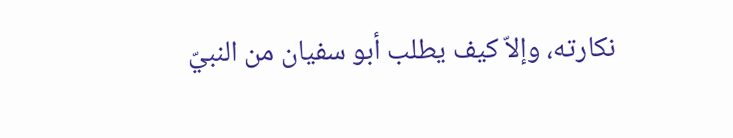نكارته، وإلاّ كيف يطلب أبو سفيان من النبيّ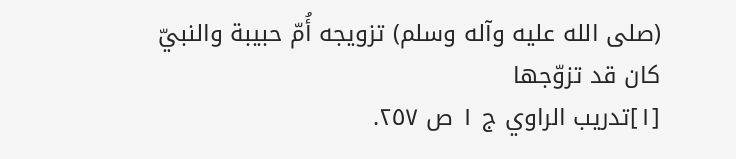(صلى الله عليه وآله وسلم) تزويجه أُمّ حبيبة والنبيّ كان قد تزوّجها
[١]تدريب الراوي ج ١ ص ٢٥٧.